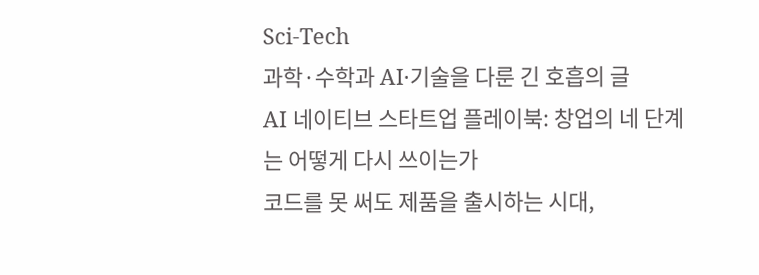Sci-Tech
과학·수학과 AI·기술을 다룬 긴 호흡의 글
AI 네이티브 스타트업 플레이북: 창업의 네 단계는 어떻게 다시 쓰이는가
코드를 못 써도 제품을 출시하는 시대,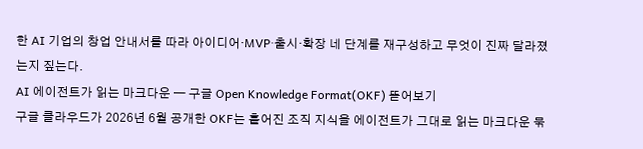한 AI 기업의 창업 안내서를 따라 아이디어·MVP·출시·확장 네 단계를 재구성하고 무엇이 진짜 달라졌는지 짚는다.
AI 에이전트가 읽는 마크다운 — 구글 Open Knowledge Format(OKF) 뜯어보기
구글 클라우드가 2026년 6월 공개한 OKF는 흩어진 조직 지식을 에이전트가 그대로 읽는 마크다운 묶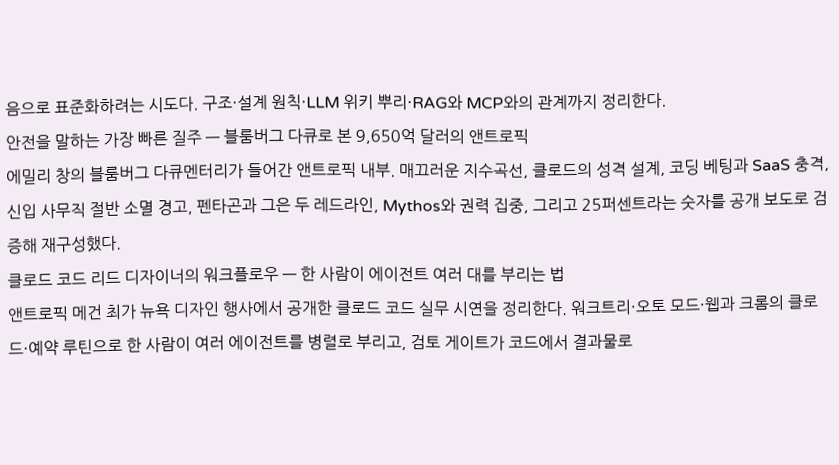음으로 표준화하려는 시도다. 구조·설계 원칙·LLM 위키 뿌리·RAG와 MCP와의 관계까지 정리한다.
안전을 말하는 가장 빠른 질주 — 블룸버그 다큐로 본 9,650억 달러의 앤트로픽
에밀리 창의 블룸버그 다큐멘터리가 들어간 앤트로픽 내부. 매끄러운 지수곡선, 클로드의 성격 설계, 코딩 베팅과 SaaS 충격, 신입 사무직 절반 소멸 경고, 펜타곤과 그은 두 레드라인, Mythos와 권력 집중, 그리고 25퍼센트라는 숫자를 공개 보도로 검증해 재구성했다.
클로드 코드 리드 디자이너의 워크플로우 — 한 사람이 에이전트 여러 대를 부리는 법
앤트로픽 메건 최가 뉴욕 디자인 행사에서 공개한 클로드 코드 실무 시연을 정리한다. 워크트리·오토 모드·웹과 크롬의 클로드·예약 루틴으로 한 사람이 여러 에이전트를 병렬로 부리고, 검토 게이트가 코드에서 결과물로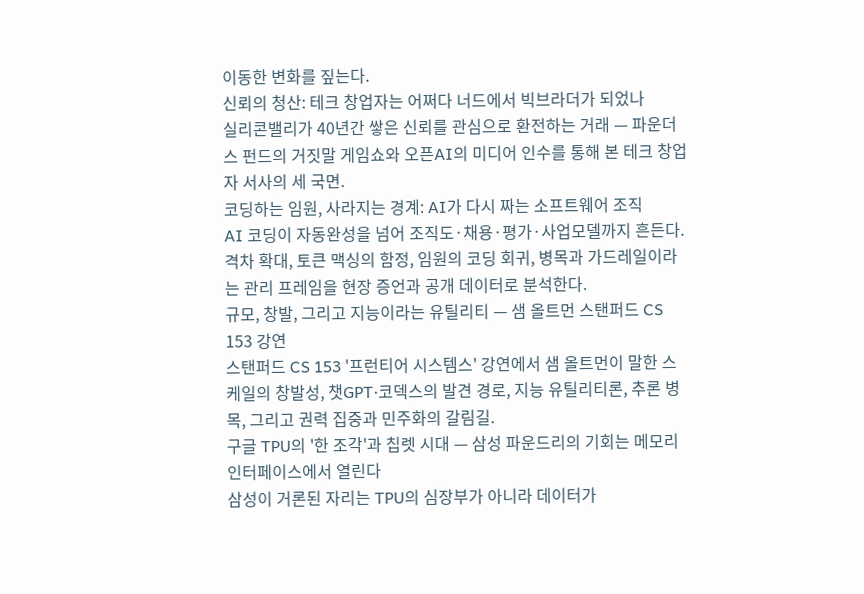이동한 변화를 짚는다.
신뢰의 청산: 테크 창업자는 어쩌다 너드에서 빅브라더가 되었나
실리콘밸리가 40년간 쌓은 신뢰를 관심으로 환전하는 거래 — 파운더스 펀드의 거짓말 게임쇼와 오픈AI의 미디어 인수를 통해 본 테크 창업자 서사의 세 국면.
코딩하는 임원, 사라지는 경계: AI가 다시 짜는 소프트웨어 조직
AI 코딩이 자동완성을 넘어 조직도·채용·평가·사업모델까지 흔든다. 격차 확대, 토큰 맥싱의 함정, 임원의 코딩 회귀, 병목과 가드레일이라는 관리 프레임을 현장 증언과 공개 데이터로 분석한다.
규모, 창발, 그리고 지능이라는 유틸리티 — 샘 올트먼 스탠퍼드 CS 153 강연
스탠퍼드 CS 153 '프런티어 시스템스' 강연에서 샘 올트먼이 말한 스케일의 창발성, 챗GPT·코덱스의 발견 경로, 지능 유틸리티론, 추론 병목, 그리고 권력 집중과 민주화의 갈림길.
구글 TPU의 '한 조각'과 칩렛 시대 — 삼성 파운드리의 기회는 메모리 인터페이스에서 열린다
삼성이 거론된 자리는 TPU의 심장부가 아니라 데이터가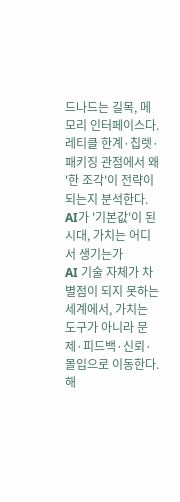드나드는 길목, 메모리 인터페이스다. 레티클 한계·칩렛·패키징 관점에서 왜 '한 조각'이 전략이 되는지 분석한다.
AI가 '기본값'이 된 시대, 가치는 어디서 생기는가
AI 기술 자체가 차별점이 되지 못하는 세계에서, 가치는 도구가 아니라 문제·피드백·신뢰·몰입으로 이동한다. 해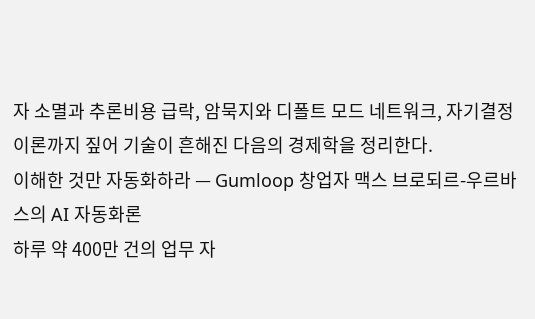자 소멸과 추론비용 급락, 암묵지와 디폴트 모드 네트워크, 자기결정이론까지 짚어 기술이 흔해진 다음의 경제학을 정리한다.
이해한 것만 자동화하라 — Gumloop 창업자 맥스 브로되르-우르바스의 AI 자동화론
하루 약 400만 건의 업무 자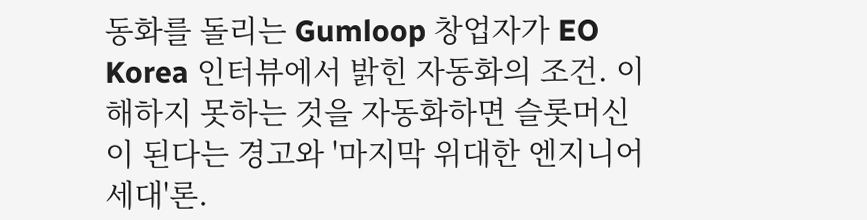동화를 돌리는 Gumloop 창업자가 EO Korea 인터뷰에서 밝힌 자동화의 조건. 이해하지 못하는 것을 자동화하면 슬롯머신이 된다는 경고와 '마지막 위대한 엔지니어 세대'론.